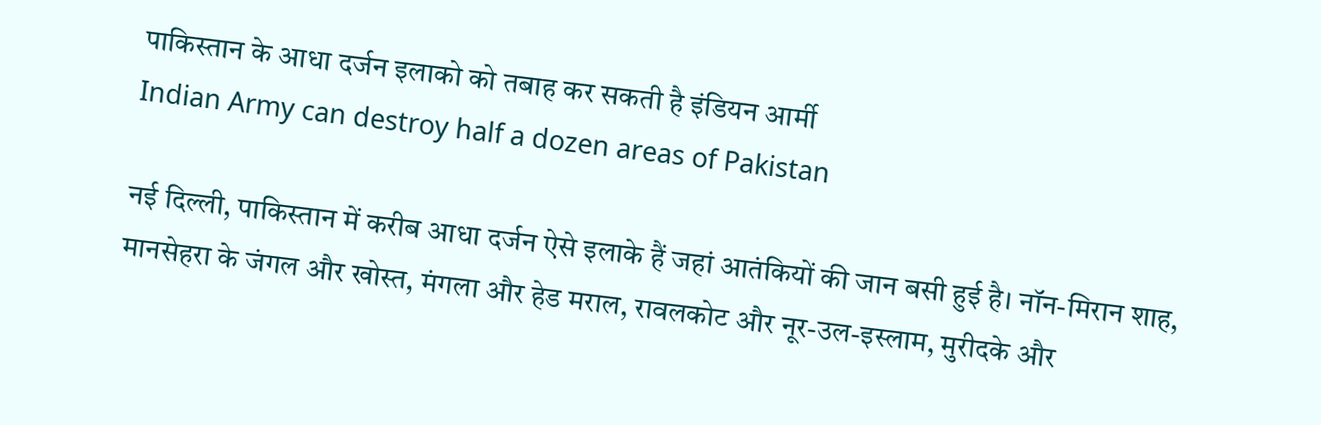पाकिस्तान के आधा दर्जन इलाको को तबाह कर सकती है इंडियन आर्मी
Indian Army can destroy half a dozen areas of Pakistan

नई दिल्ली, पाकिस्तान में करीब आधा दर्जन ऐसे इलाके हैं जहां आतंकियों की जान बसी हुई है। नॉन-मिरान शाह, मानसेहरा के जंगल और खोस्त, मंगला और हेड मराल, रावलकोट और नूर-उल-इस्लाम, मुरीदके और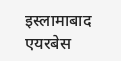इस्लामाबाद एयरबेस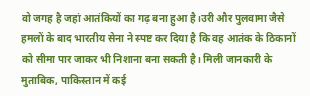वो जगह है जहां आतंकियों का गढ़ बना हुआ है।उरी और पुलवामा जैसे हमलों के बाद भारतीय सेना ने स्पष्ट कर दिया है कि वह आतंक के ठिकानों को सीमा पार जाकर भी निशाना बना सकती है। मिली जानकारी के मुताबिक, पाकिस्तान में कई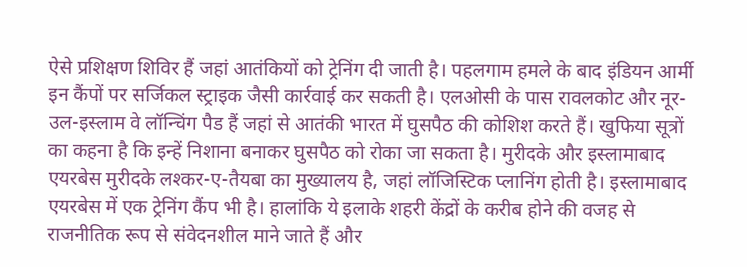ऐसे प्रशिक्षण शिविर हैं जहां आतंकियों को ट्रेनिंग दी जाती है। पहलगाम हमले के बाद इंडियन आर्मी इन कैंपों पर सर्जिकल स्ट्राइक जैसी कार्रवाई कर सकती है। एलओसी के पास रावलकोट और नूर-उल-इस्लाम वे लॉन्चिंग पैड हैं जहां से आतंकी भारत में घुसपैठ की कोशिश करते हैं। खुफिया सूत्रों का कहना है कि इन्हें निशाना बनाकर घुसपैठ को रोका जा सकता है। मुरीदके और इस्लामाबाद एयरबेस मुरीदके लश्कर-ए-तैयबा का मुख्यालय है, जहां लॉजिस्टिक प्लानिंग होती है। इस्लामाबाद एयरबेस में एक ट्रेनिंग कैंप भी है। हालांकि ये इलाके शहरी केंद्रों के करीब होने की वजह से राजनीतिक रूप से संवेदनशील माने जाते हैं और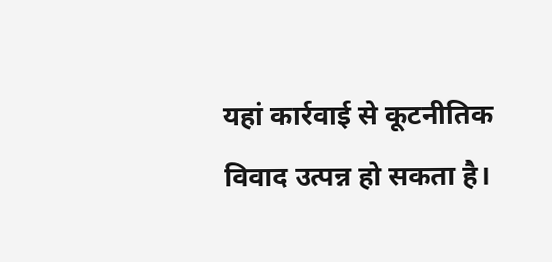यहां कार्रवाई से कूटनीतिक विवाद उत्पन्न हो सकता है।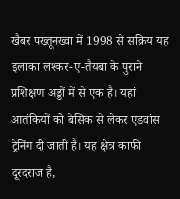खैबर पख्तूनख्वा में 1998 से सक्रिय यह इलाका लश्कर-ए-तैयबा के पुराने प्रशिक्षण अड्डों में से एक है। यहां आतंकियों को बेसिक से लेकर एडवांस ट्रेनिंग दी जाती है। यह क्षेत्र काफी दूरदराज है,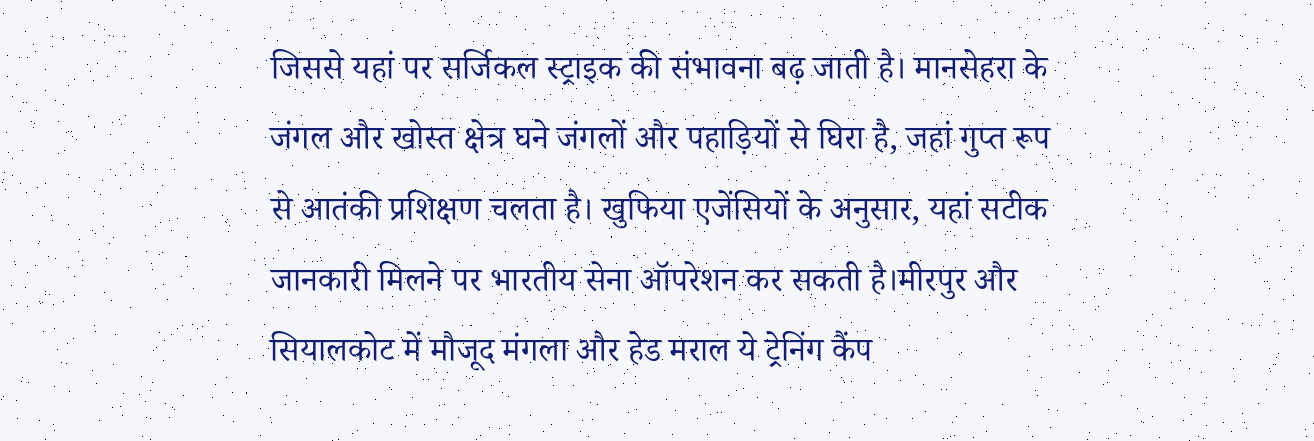जिससे यहां पर सर्जिकल स्ट्राइक की संभावना बढ़ जाती है। मानसेहरा के जंगल और खोस्त क्षेत्र घने जंगलों और पहाड़ियों से घिरा है, जहां गुप्त रूप से आतंकी प्रशिक्षण चलता है। खुफिया एजेंसियों के अनुसार, यहां सटीक जानकारी मिलने पर भारतीय सेना ऑपरेशन कर सकती है।मीरपुर और सियालकोट में मौजूद मंगला और हेड मराल ये ट्रेनिंग कैंप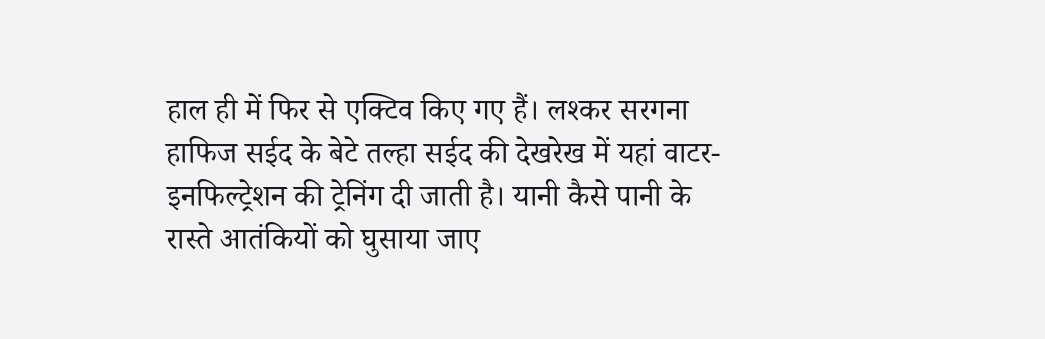हाल ही में फिर से एक्टिव किए गए हैं। लश्कर सरगना हाफिज सईद के बेटे तल्हा सईद की देखरेख में यहां वाटर-इनफिल्ट्रेशन की ट्रेनिंग दी जाती है। यानी कैसे पानी के रास्ते आतंकियों को घुसाया जाए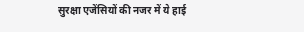सुरक्षा एजेंसियों की नजर में ये हाई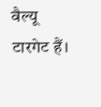वैल्यू टारगेट हैं।